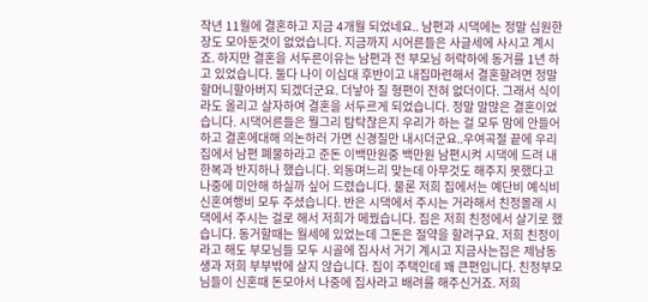작년 11월에 결혼하고 지금 4개월 되었네요.. 남편과 시댁에는 정말 십원한장도 모아둔것이 없었습니다. 지금까지 시어른들은 사글세에 사시고 계시죠. 하지만 결혼을 서두른이유는 남편과 전 부모님 허락하에 동거를 1년 하고 있었습니다. 둘다 나이 이십대 후반이고 내집마련해서 결혼할려면 정말 할머니할아버지 되겠더군요. 더낳아 질 형편이 전혀 없더이다. 그래서 식이라도 올리고 살자하여 결혼을 서두르게 되었습니다. 정말 말많은 결혼이었습니다. 시댁어른들은 뭘그리 탐탁찮은지 우리가 하는 걸 모두 맘에 안들어 하고 결혼에대해 의논하러 가면 신경질만 내시더군요..우여곡절 끝에 우리집에서 남편 폐물하라고 준돈 이백만원중 백만원 남편시켜 시댁에 드려 내 한복과 반지하나 했습니다. 외동며느리 맞는데 아무것도 해주지 못했다고 나중에 미안해 하실까 싶어 드렸습니다. 물론 저희 집에서는 예단비 예식비 신혼여행비 모두 주셨습니다. 반은 시댁에서 주시는 거라해서 친정몰래 시댁에서 주시는 걸로 해서 저희가 메꿨습니다. 집은 저희 친정에서 살기로 했습니다. 동거할때는 월세에 있었는데 그돈은 절약을 할려구요. 저희 친정이라고 해도 부모님들 모두 시골에 집사서 거기 계시고 지금사는집은 제남동생과 저희 부부밖에 살지 않습니다. 집이 주택인데 꽤 큰편입니다. 친정부모님들이 신혼때 돈모아서 나중에 집사라고 배려를 해주신거죠. 저희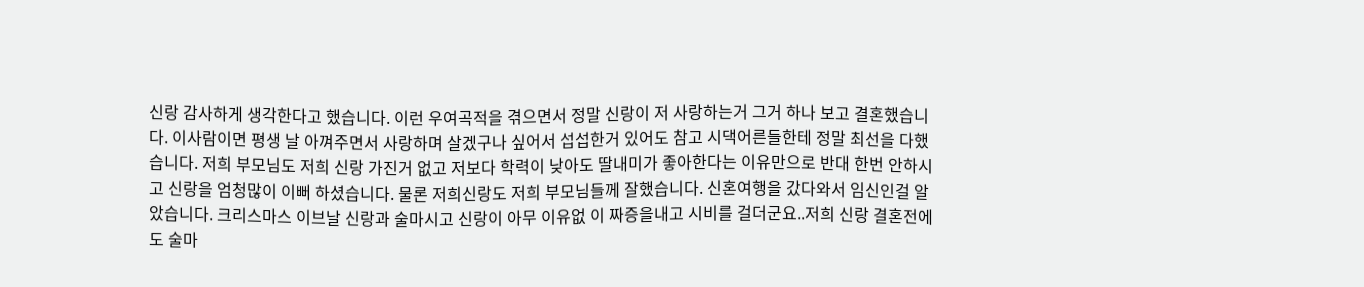신랑 감사하게 생각한다고 했습니다. 이런 우여곡적을 겪으면서 정말 신랑이 저 사랑하는거 그거 하나 보고 결혼했습니다. 이사람이면 평생 날 아껴주면서 사랑하며 살겠구나 싶어서 섭섭한거 있어도 참고 시댁어른들한테 정말 최선을 다했습니다. 저희 부모님도 저희 신랑 가진거 없고 저보다 학력이 낮아도 딸내미가 좋아한다는 이유만으로 반대 한번 안하시고 신랑을 엄청많이 이뻐 하셨습니다. 물론 저희신랑도 저희 부모님들께 잘했습니다. 신혼여행을 갔다와서 임신인걸 알았습니다. 크리스마스 이브날 신랑과 술마시고 신랑이 아무 이유없 이 짜증을내고 시비를 걸더군요..저희 신랑 결혼전에도 술마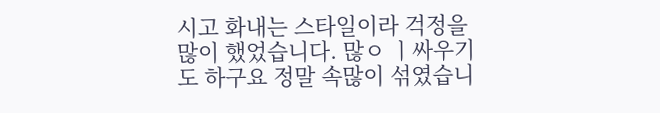시고 화내는 스타일이라 걱정을 많이 했었습니다. 많ㅇ ㅣ싸우기도 하구요 정말 속많이 섞였습니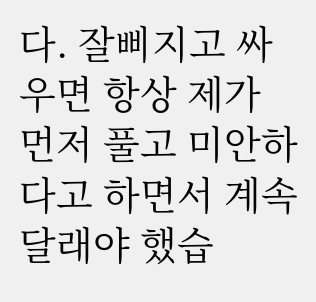다. 잘삐지고 싸우면 항상 제가 먼저 풀고 미안하다고 하면서 계속 달래야 했습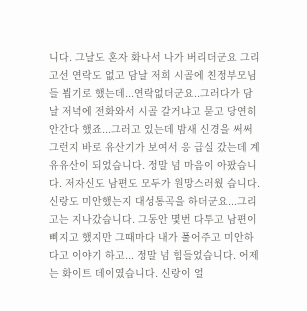니다. 그날도 혼자 화나서 나가 버리더군요 그리고선 연락도 없고 담날 저희 시골에 친정부모님들 뵙기로 했는데...연락없더군요..그러다가 담날 저녁에 전화와서 시골 갈거냐고 묻고 당연히 안간다 했죠...그러고 있는데 밤새 신경을 써써 그런지 바로 유산기가 보여서 응 급실 갔는데 계유유산이 되었습니다. 정말 넘 마음이 아팠습니다. 저자신도 남편도 모두가 원망스러웠 습니다. 신랑도 미안했는지 대성통곡을 하더군요...그리고는 지나갔습니다. 그동안 몇번 다투고 남편이 삐지고 했지만 그때마다 내가 풀어주고 미안하다고 이야기 하고... 정말 넘 힘들었습니다. 어제는 화이트 데이였습니다. 신랑이 얼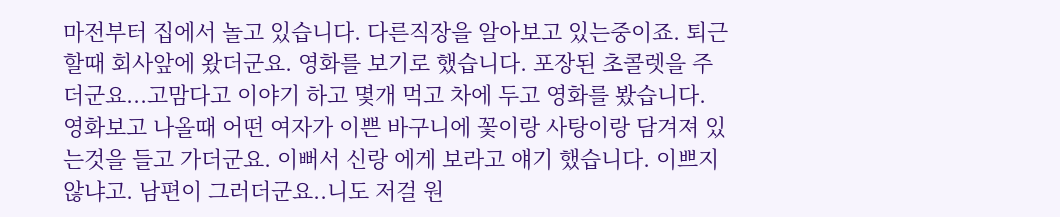마전부터 집에서 놀고 있습니다. 다른직장을 알아보고 있는중이죠. 퇴근할때 회사앞에 왔더군요. 영화를 보기로 했습니다. 포장된 초콜렛을 주더군요...고맘다고 이야기 하고 몇개 먹고 차에 두고 영화를 봤습니다. 영화보고 나올때 어떤 여자가 이쁜 바구니에 꽃이랑 사탕이랑 담겨져 있는것을 들고 가더군요. 이뻐서 신랑 에게 보라고 얘기 했습니다. 이쁘지 않냐고. 남편이 그러더군요..니도 저걸 원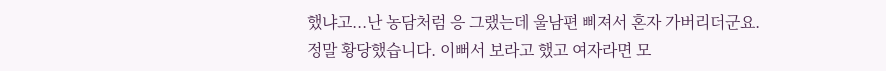했냐고...난 농담처럼 응 그랬는데 울남편 삐져서 혼자 가버리더군요. 정말 황당했습니다. 이뻐서 보라고 했고 여자라면 모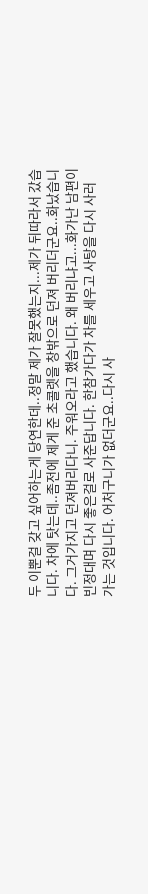두 이뿐걸 갖고 싶어하는게 당연한데..정말 제가 잘못했는지...제가 뒤따라서 갔습니다. 차에 탓는데..좀전에 제게 준 초콜렛을 창밖으로 던져 버리더군요..화났습니다. 그거가지고 던져버리다니. 주워오라고 했습니다. 왜 버리냐고...화가난 남편이 빈정대며 다시 좋은걸로 사준답니다. 한참가다가 차를 세우고 사탕을 다시 사러 가는 것입니다. 어처구니가 없더군요..다시 사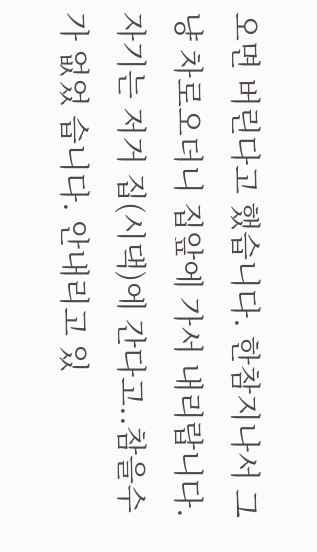오면 버린다고 했습니다. 한참지나서 그냥 차로오더니 집앞에 가서 내리랍니다. 자기는 저거 집(시댁)에 간다고..참을수가 없었 습니다. 안내리고 있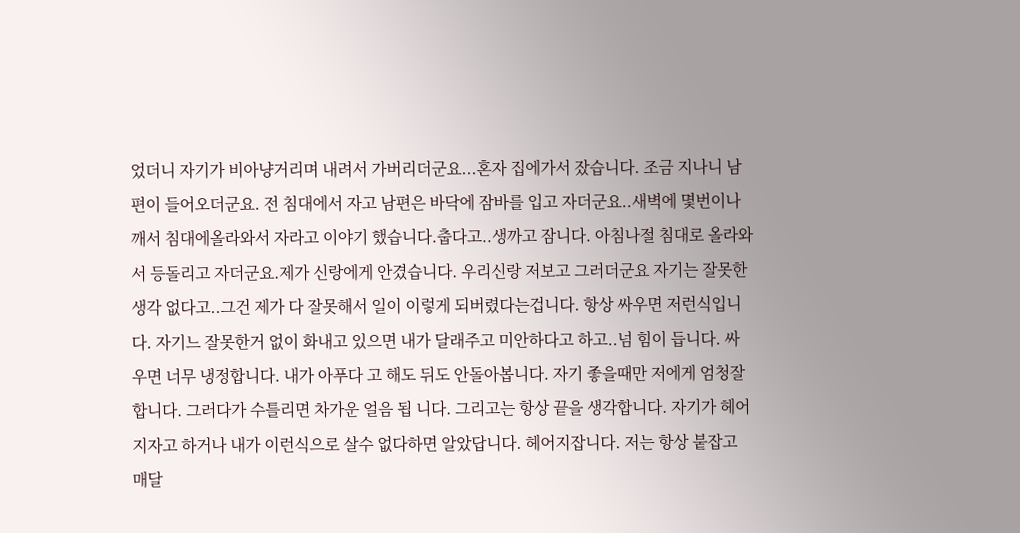었더니 자기가 비아냥거리며 내려서 가버리더군요...혼자 집에가서 잤습니다. 조금 지나니 남편이 들어오더군요. 전 침대에서 자고 남편은 바닥에 잠바를 입고 자더군요..새벽에 몇번이나 깨서 침대에올라와서 자라고 이야기 했습니다.춥다고..생까고 잠니다. 아침나절 침대로 올라와서 등돌리고 자더군요.제가 신랑에게 안겼습니다. 우리신랑 저보고 그러더군요 자기는 잘못한 생각 없다고..그건 제가 다 잘못해서 일이 이렇게 되버렸다는겁니다. 항상 싸우면 저런식입니다. 자기느 잘못한거 없이 화내고 있으면 내가 달래주고 미안하다고 하고..넘 힘이 듭니다. 싸우면 너무 냉정합니다. 내가 아푸다 고 해도 뒤도 안돌아봅니다. 자기 좋을때만 저에게 엄청잘합니다. 그러다가 수틀리면 차가운 얼음 됩 니다. 그리고는 항상 끝을 생각합니다. 자기가 헤어지자고 하거나 내가 이런식으로 살수 없다하면 알았답니다. 헤어지잡니다. 저는 항상 붙잡고 매달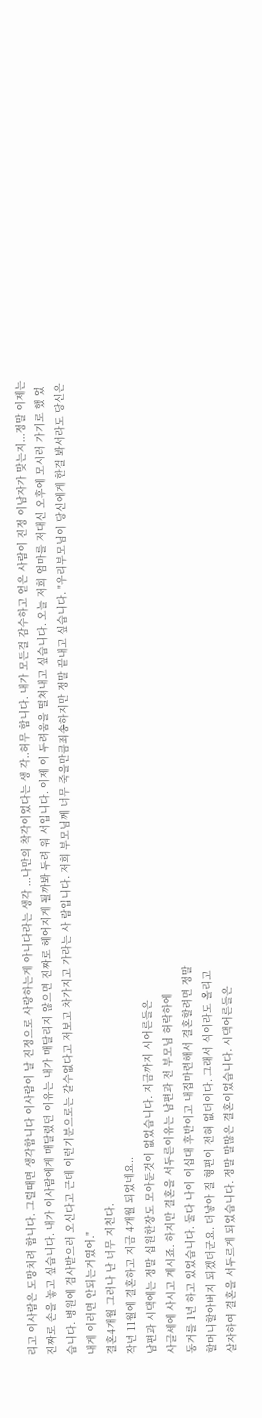리고 이사람은 도망치려 합니다. 그럴때면 생각합니다 이사람이 날 진정으로 사랑하는게 아니다라는 생각 ...나만의 착각이었다는 생 각..허무 합니다. 내가 모든걸 감수하고 얻은 사람이 진정 이남자가 맞는지...정말 이제는 진짜로 손을 놓고 싶습니다. 내가 이사람에게 매달렸던 이유는 내가 매달리지 않으면 진짜로 헤어지게 될까봐 두려 워 서입니다. 이제 이 두려움을 떨쳐내고 싶습니다. 오늘 저희 엄마를 저대신 오후에 모시러 가기로 했 었습니다. 병원에 검사받으러 오신다고 근데 이런기분으로는 갈수없다고 저보고 차가지고 가라는 사 람입니다. 저희 부모님께 너무 죽을만큼죄송하지만 정말 끝내고 싶습니다. "우리부모님이 당신에게 한걸 봐서라도 당신은 내게 이러면 안되는거였어."
결혼4개월 그러나 난 너무 지친다.
작년 11월에 결혼하고 지금 4개월 되었네요..
남편과 시댁에는 정말 십원한장도 모아둔것이 없었습니다. 지금까지 시어른들은
사글세에 사시고 계시죠. 하지만 결혼을 서두른이유는 남편과 전 부모님 허락하에
동거를 1년 하고 있었습니다. 둘다 나이 이십대 후반이고 내집마련해서 결혼할려면 정말
할머니할아버지 되겠더군요. 더낳아 질 형편이 전혀 없더이다. 그래서 식이라도 올리고
살자하여 결혼을 서두르게 되었습니다. 정말 말많은 결혼이었습니다. 시댁어른들은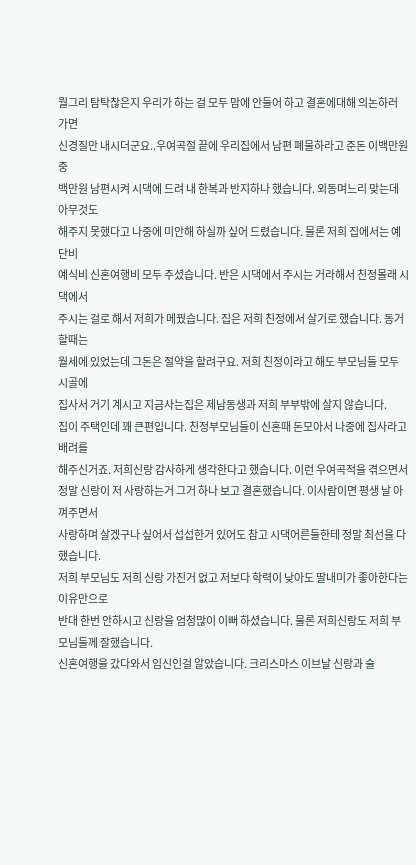뭘그리 탐탁찮은지 우리가 하는 걸 모두 맘에 안들어 하고 결혼에대해 의논하러 가면
신경질만 내시더군요..우여곡절 끝에 우리집에서 남편 폐물하라고 준돈 이백만원중
백만원 남편시켜 시댁에 드려 내 한복과 반지하나 했습니다. 외동며느리 맞는데 아무것도
해주지 못했다고 나중에 미안해 하실까 싶어 드렸습니다. 물론 저희 집에서는 예단비
예식비 신혼여행비 모두 주셨습니다. 반은 시댁에서 주시는 거라해서 친정몰래 시댁에서
주시는 걸로 해서 저희가 메꿨습니다. 집은 저희 친정에서 살기로 했습니다. 동거할때는
월세에 있었는데 그돈은 절약을 할려구요. 저희 친정이라고 해도 부모님들 모두 시골에
집사서 거기 계시고 지금사는집은 제남동생과 저희 부부밖에 살지 않습니다.
집이 주택인데 꽤 큰편입니다. 친정부모님들이 신혼때 돈모아서 나중에 집사라고 배려를
해주신거죠. 저희신랑 감사하게 생각한다고 했습니다. 이런 우여곡적을 겪으면서
정말 신랑이 저 사랑하는거 그거 하나 보고 결혼했습니다. 이사람이면 평생 날 아껴주면서
사랑하며 살겠구나 싶어서 섭섭한거 있어도 참고 시댁어른들한테 정말 최선을 다했습니다.
저희 부모님도 저희 신랑 가진거 없고 저보다 학력이 낮아도 딸내미가 좋아한다는 이유만으로
반대 한번 안하시고 신랑을 엄청많이 이뻐 하셨습니다. 물론 저희신랑도 저희 부모님들께 잘했습니다.
신혼여행을 갔다와서 임신인걸 알았습니다. 크리스마스 이브날 신랑과 술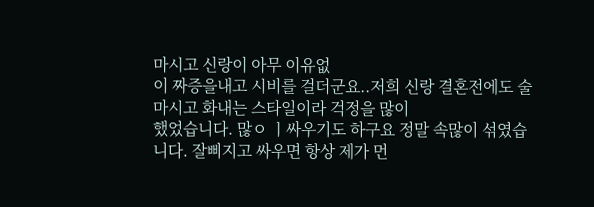마시고 신랑이 아무 이유없
이 짜증을내고 시비를 걸더군요..저희 신랑 결혼전에도 술마시고 화내는 스타일이라 걱정을 많이
했었습니다. 많ㅇ ㅣ싸우기도 하구요 정말 속많이 섞였습니다. 잘삐지고 싸우면 항상 제가 먼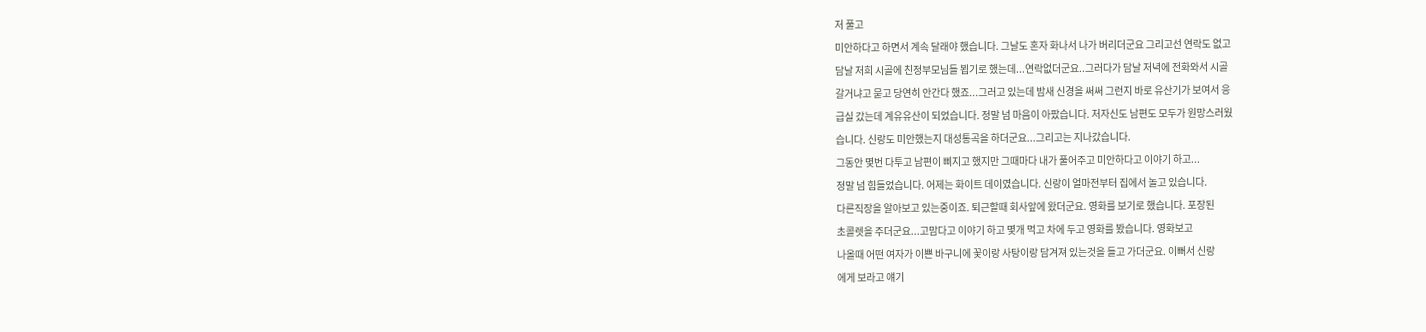저 풀고
미안하다고 하면서 계속 달래야 했습니다. 그날도 혼자 화나서 나가 버리더군요 그리고선 연락도 없고
담날 저희 시골에 친정부모님들 뵙기로 했는데...연락없더군요..그러다가 담날 저녁에 전화와서 시골
갈거냐고 묻고 당연히 안간다 했죠...그러고 있는데 밤새 신경을 써써 그런지 바로 유산기가 보여서 응
급실 갔는데 계유유산이 되었습니다. 정말 넘 마음이 아팠습니다. 저자신도 남편도 모두가 원망스러웠
습니다. 신랑도 미안했는지 대성통곡을 하더군요...그리고는 지나갔습니다.
그동안 몇번 다투고 남편이 삐지고 했지만 그때마다 내가 풀어주고 미안하다고 이야기 하고...
정말 넘 힘들었습니다. 어제는 화이트 데이였습니다. 신랑이 얼마전부터 집에서 놀고 있습니다.
다른직장을 알아보고 있는중이죠. 퇴근할때 회사앞에 왔더군요. 영화를 보기로 했습니다. 포장된
초콜렛을 주더군요...고맘다고 이야기 하고 몇개 먹고 차에 두고 영화를 봤습니다. 영화보고
나올때 어떤 여자가 이쁜 바구니에 꽃이랑 사탕이랑 담겨져 있는것을 들고 가더군요. 이뻐서 신랑
에게 보라고 얘기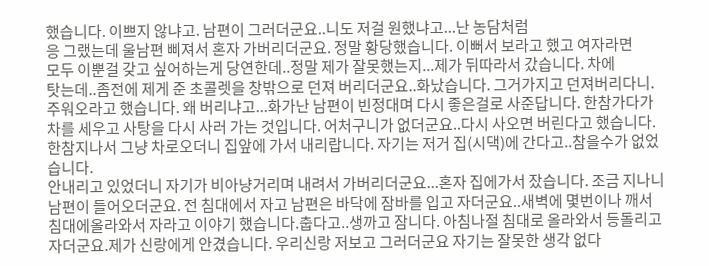했습니다. 이쁘지 않냐고. 남편이 그러더군요..니도 저걸 원했냐고...난 농담처럼
응 그랬는데 울남편 삐져서 혼자 가버리더군요. 정말 황당했습니다. 이뻐서 보라고 했고 여자라면
모두 이뿐걸 갖고 싶어하는게 당연한데..정말 제가 잘못했는지...제가 뒤따라서 갔습니다. 차에
탓는데..좀전에 제게 준 초콜렛을 창밖으로 던져 버리더군요..화났습니다. 그거가지고 던져버리다니.
주워오라고 했습니다. 왜 버리냐고...화가난 남편이 빈정대며 다시 좋은걸로 사준답니다. 한참가다가
차를 세우고 사탕을 다시 사러 가는 것입니다. 어처구니가 없더군요..다시 사오면 버린다고 했습니다.
한참지나서 그냥 차로오더니 집앞에 가서 내리랍니다. 자기는 저거 집(시댁)에 간다고..참을수가 없었
습니다.
안내리고 있었더니 자기가 비아냥거리며 내려서 가버리더군요...혼자 집에가서 잤습니다. 조금 지나니
남편이 들어오더군요. 전 침대에서 자고 남편은 바닥에 잠바를 입고 자더군요..새벽에 몇번이나 깨서
침대에올라와서 자라고 이야기 했습니다.춥다고..생까고 잠니다. 아침나절 침대로 올라와서 등돌리고
자더군요.제가 신랑에게 안겼습니다. 우리신랑 저보고 그러더군요 자기는 잘못한 생각 없다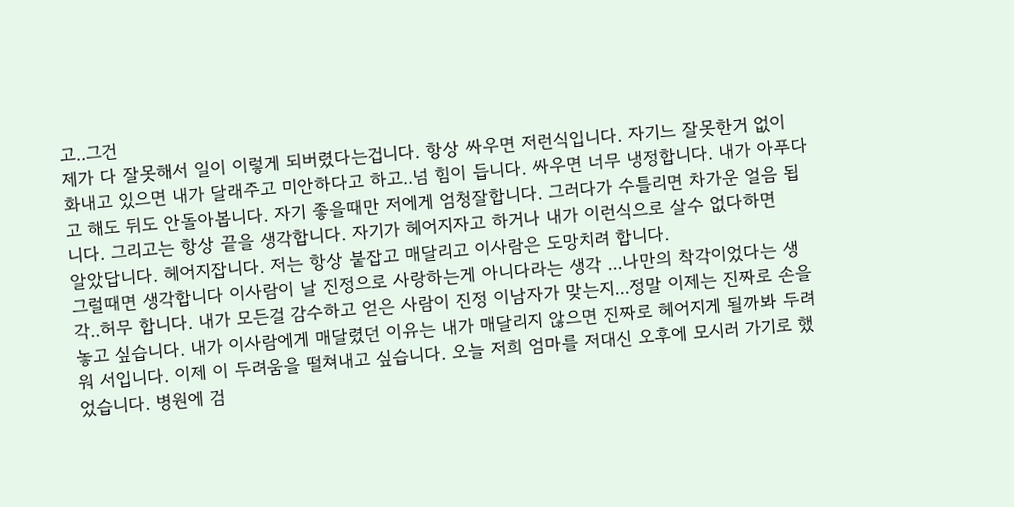고..그건
제가 다 잘못해서 일이 이렇게 되버렸다는겁니다. 항상 싸우면 저런식입니다. 자기느 잘못한거 없이
화내고 있으면 내가 달래주고 미안하다고 하고..넘 힘이 듭니다. 싸우면 너무 냉정합니다. 내가 아푸다
고 해도 뒤도 안돌아봅니다. 자기 좋을때만 저에게 엄청잘합니다. 그러다가 수틀리면 차가운 얼음 됩
니다. 그리고는 항상 끝을 생각합니다. 자기가 헤어지자고 하거나 내가 이런식으로 살수 없다하면
알았답니다. 헤어지잡니다. 저는 항상 붙잡고 매달리고 이사람은 도망치려 합니다.
그럴때면 생각합니다 이사람이 날 진정으로 사랑하는게 아니다라는 생각 ...나만의 착각이었다는 생
각..허무 합니다. 내가 모든걸 감수하고 얻은 사람이 진정 이남자가 맞는지...정말 이제는 진짜로 손을
놓고 싶습니다. 내가 이사람에게 매달렸던 이유는 내가 매달리지 않으면 진짜로 헤어지게 될까봐 두려
워 서입니다. 이제 이 두려움을 떨쳐내고 싶습니다. 오늘 저희 엄마를 저대신 오후에 모시러 가기로 했
었습니다. 병원에 검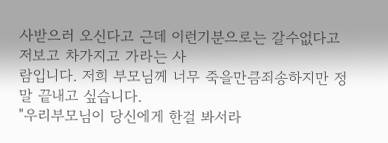사받으러 오신다고 근데 이런기분으로는 갈수없다고 저보고 차가지고 가라는 사
람입니다. 저희 부모님께 너무 죽을만큼죄송하지만 정말 끝내고 싶습니다.
"우리부모님이 당신에게 한걸 봐서라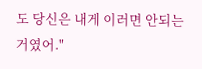도 당신은 내게 이러면 안되는거였어."